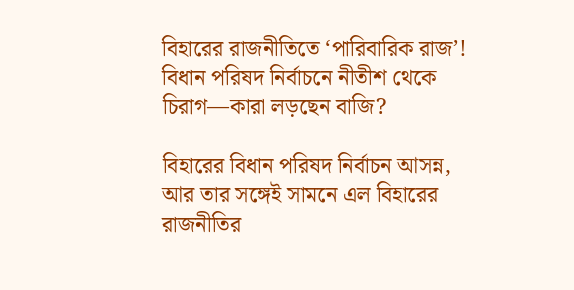বিহারের রাজনীতিতে ‘পারিবারিক রাজ’! বিধান পরিষদ নির্বাচনে নীতীশ থেকে চিরাগ—কারা লড়ছেন বাজি?

বিহারের বিধান পরিষদ নির্বাচন আসন্ন, আর তার সঙ্গেই সামনে এল বিহারের রাজনীতির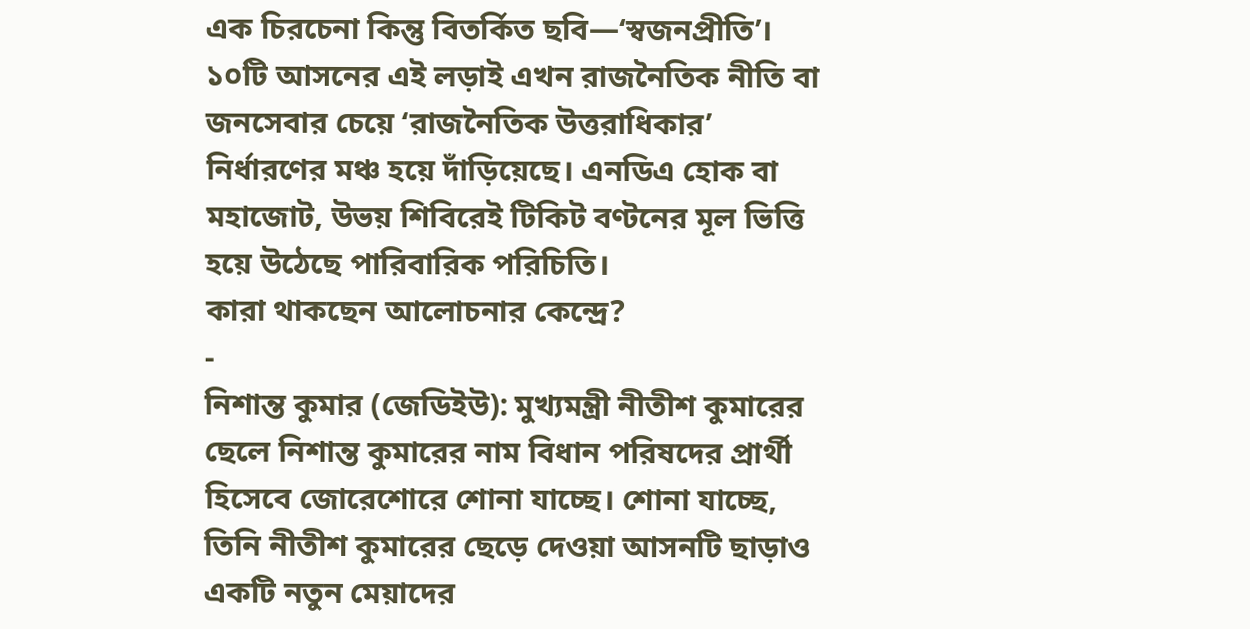এক চিরচেনা কিন্তু বিতর্কিত ছবি—‘স্বজনপ্রীতি’। ১০টি আসনের এই লড়াই এখন রাজনৈতিক নীতি বা জনসেবার চেয়ে ‘রাজনৈতিক উত্তরাধিকার’ নির্ধারণের মঞ্চ হয়ে দাঁড়িয়েছে। এনডিএ হোক বা মহাজোট, উভয় শিবিরেই টিকিট বণ্টনের মূল ভিত্তি হয়ে উঠেছে পারিবারিক পরিচিতি।
কারা থাকছেন আলোচনার কেন্দ্রে?
-
নিশান্ত কুমার (জেডিইউ): মুখ্যমন্ত্রী নীতীশ কুমারের ছেলে নিশান্ত কুমারের নাম বিধান পরিষদের প্রার্থী হিসেবে জোরেশোরে শোনা যাচ্ছে। শোনা যাচ্ছে, তিনি নীতীশ কুমারের ছেড়ে দেওয়া আসনটি ছাড়াও একটি নতুন মেয়াদের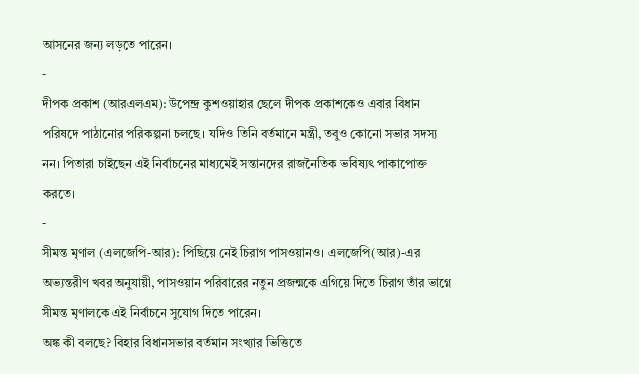আসনের জন্য লড়তে পারেন।
-
দীপক প্রকাশ (আরএলএম): উপেন্দ্র কুশওয়াহার ছেলে দীপক প্রকাশকেও এবার বিধান পরিষদে পাঠানোর পরিকল্পনা চলছে। যদিও তিনি বর্তমানে মন্ত্রী, তবুও কোনো সভার সদস্য নন। পিতারা চাইছেন এই নির্বাচনের মাধ্যমেই সন্তানদের রাজনৈতিক ভবিষ্যৎ পাকাপোক্ত করতে।
-
সীমন্ত মৃণাল (এলজেপি-আর): পিছিয়ে নেই চিরাগ পাসওয়ানও। এলজেপি(আর)-এর অভ্যন্তরীণ খবর অনুযায়ী, পাসওয়ান পরিবারের নতুন প্রজন্মকে এগিয়ে দিতে চিরাগ তাঁর ভাগ্নে সীমন্ত মৃণালকে এই নির্বাচনে সুযোগ দিতে পারেন।
অঙ্ক কী বলছে? বিহার বিধানসভার বর্তমান সংখ্যার ভিত্তিতে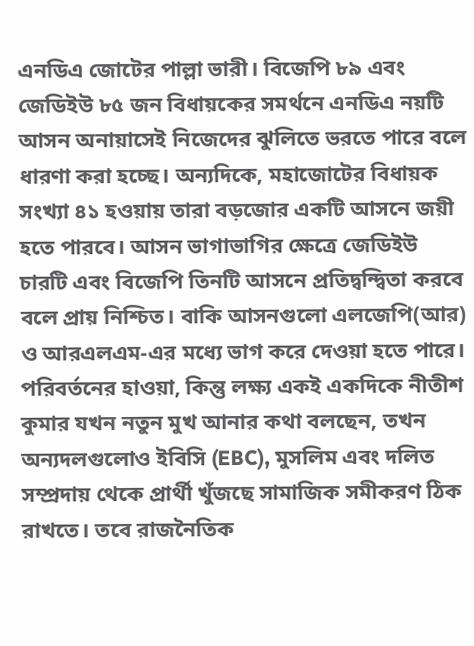এনডিএ জোটের পাল্লা ভারী। বিজেপি ৮৯ এবং জেডিইউ ৮৫ জন বিধায়কের সমর্থনে এনডিএ নয়টি আসন অনায়াসেই নিজেদের ঝুলিতে ভরতে পারে বলে ধারণা করা হচ্ছে। অন্যদিকে, মহাজোটের বিধায়ক সংখ্যা ৪১ হওয়ায় তারা বড়জোর একটি আসনে জয়ী হতে পারবে। আসন ভাগাভাগির ক্ষেত্রে জেডিইউ চারটি এবং বিজেপি তিনটি আসনে প্রতিদ্বন্দ্বিতা করবে বলে প্রায় নিশ্চিত। বাকি আসনগুলো এলজেপি(আর) ও আরএলএম-এর মধ্যে ভাগ করে দেওয়া হতে পারে।
পরিবর্তনের হাওয়া, কিন্তু লক্ষ্য একই একদিকে নীতীশ কুমার যখন নতুন মুখ আনার কথা বলছেন, তখন অন্যদলগুলোও ইবিসি (EBC), মুসলিম এবং দলিত সম্প্রদায় থেকে প্রার্থী খুঁজছে সামাজিক সমীকরণ ঠিক রাখতে। তবে রাজনৈতিক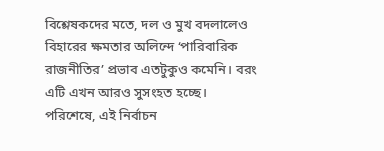বিশ্লেষকদের মতে, দল ও মুখ বদলালেও বিহারের ক্ষমতার অলিন্দে ‘পারিবারিক রাজনীতির’ প্রভাব এতটুকুও কমেনি। বরং এটি এখন আরও সুসংহত হচ্ছে।
পরিশেষে, এই নির্বাচন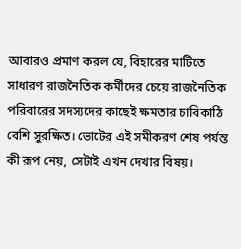আবারও প্রমাণ করল যে, বিহারের মাটিতে সাধারণ রাজনৈতিক কর্মীদের চেয়ে রাজনৈতিক পরিবারের সদস্যদের কাছেই ক্ষমতার চাবিকাঠি বেশি সুরক্ষিত। ভোটের এই সমীকরণ শেষ পর্যন্ত কী রূপ নেয়, সেটাই এখন দেখার বিষয়।